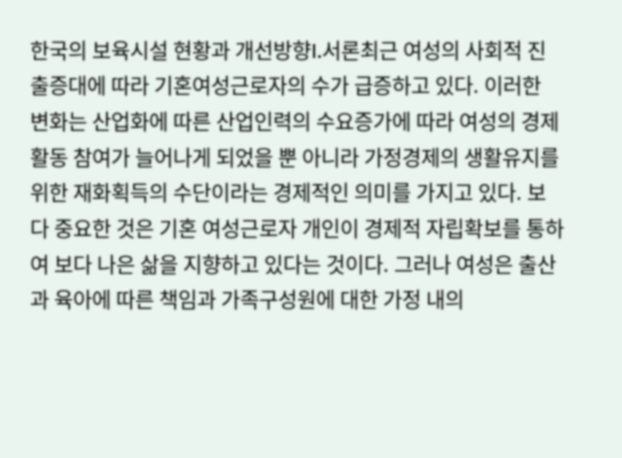한국의 보육시설 현황과 개선방향I.서론최근 여성의 사회적 진출증대에 따라 기혼여성근로자의 수가 급증하고 있다. 이러한 변화는 산업화에 따른 산업인력의 수요증가에 따라 여성의 경제활동 참여가 늘어나게 되었을 뿐 아니라 가정경제의 생활유지를 위한 재화획득의 수단이라는 경제적인 의미를 가지고 있다. 보다 중요한 것은 기혼 여성근로자 개인이 경제적 자립확보를 통하여 보다 나은 삶을 지향하고 있다는 것이다. 그러나 여성은 출산과 육아에 따른 책임과 가족구성원에 대한 가정 내의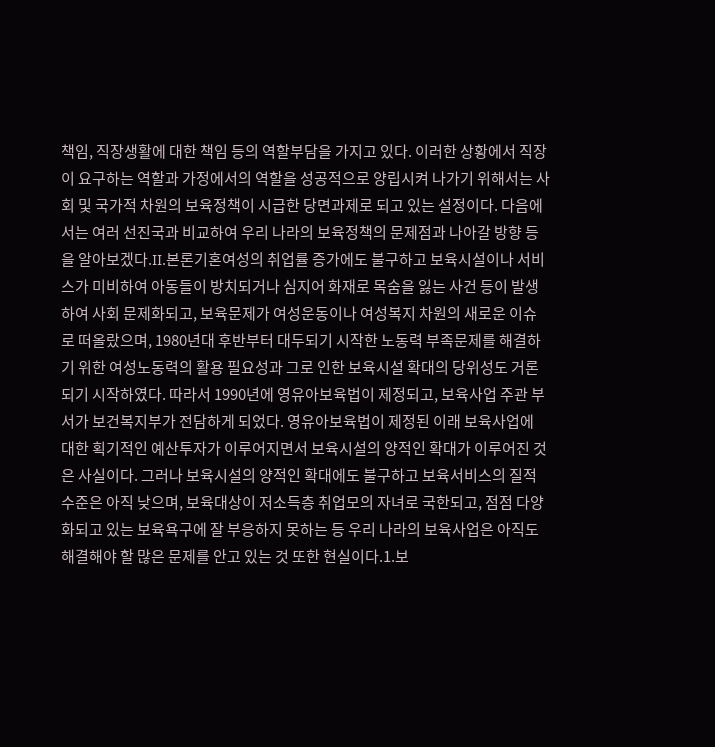책임, 직장생활에 대한 책임 등의 역할부담을 가지고 있다. 이러한 상황에서 직장이 요구하는 역할과 가정에서의 역할을 성공적으로 양립시켜 나가기 위해서는 사회 및 국가적 차원의 보육정책이 시급한 당면과제로 되고 있는 설정이다. 다음에서는 여러 선진국과 비교하여 우리 나라의 보육정책의 문제점과 나아갈 방향 등을 알아보겠다.II.본론기혼여성의 취업률 증가에도 불구하고 보육시설이나 서비스가 미비하여 아동들이 방치되거나 심지어 화재로 목숨을 잃는 사건 등이 발생하여 사회 문제화되고, 보육문제가 여성운동이나 여성복지 차원의 새로운 이슈로 떠올랐으며, 1980년대 후반부터 대두되기 시작한 노동력 부족문제를 해결하기 위한 여성노동력의 활용 필요성과 그로 인한 보육시설 확대의 당위성도 거론되기 시작하였다. 따라서 1990년에 영유아보육법이 제정되고, 보육사업 주관 부서가 보건복지부가 전담하게 되었다. 영유아보육법이 제정된 이래 보육사업에 대한 획기적인 예산투자가 이루어지면서 보육시설의 양적인 확대가 이루어진 것은 사실이다. 그러나 보육시설의 양적인 확대에도 불구하고 보육서비스의 질적 수준은 아직 낮으며, 보육대상이 저소득층 취업모의 자녀로 국한되고, 점점 다양화되고 있는 보육욕구에 잘 부응하지 못하는 등 우리 나라의 보육사업은 아직도 해결해야 할 많은 문제를 안고 있는 것 또한 현실이다.1.보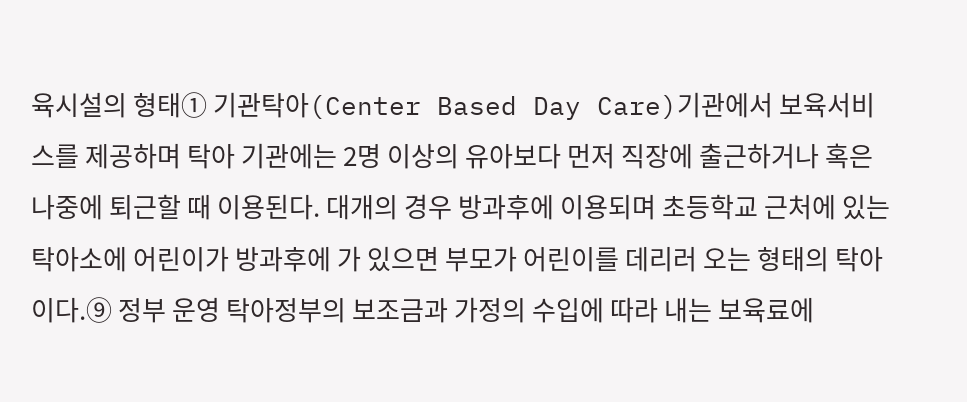육시설의 형태① 기관탁아(Center Based Day Care)기관에서 보육서비스를 제공하며 탁아 기관에는 2명 이상의 유아보다 먼저 직장에 출근하거나 혹은 나중에 퇴근할 때 이용된다. 대개의 경우 방과후에 이용되며 초등학교 근처에 있는 탁아소에 어린이가 방과후에 가 있으면 부모가 어린이를 데리러 오는 형태의 탁아이다.⑨ 정부 운영 탁아정부의 보조금과 가정의 수입에 따라 내는 보육료에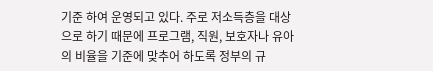기준 하여 운영되고 있다. 주로 저소득층을 대상으로 하기 때문에 프로그램, 직원, 보호자나 유아의 비율을 기준에 맞추어 하도록 정부의 규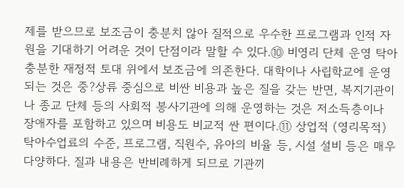제를 받으므로 보조금이 충분치 않아 질적으로 우수한 프로그램과 인적 자원을 기대하기 어려운 것이 단점이라 말할 수 있다.⑩ 비영리 단체 운영 탁아충분한 재정적 토대 위에서 보조금에 의존한다. 대학이나 사립학교에 운영되는 것은 중?상류 중심으로 비싼 비용과 높은 질을 갖는 반면, 복지기관이나 종교 단체 등의 사회적 봉사기관에 의해 운영하는 것은 저소득층이나 장애자를 포함하고 있으며 비용도 비교적 싼 편이다.⑪ 상업적 (영리목적) 탁아수업료의 수준, 프로그램, 직원수, 유아의 비율 등, 시설 설비 등은 매우 다양하다. 질과 내용은 반비례하게 되므로 기관끼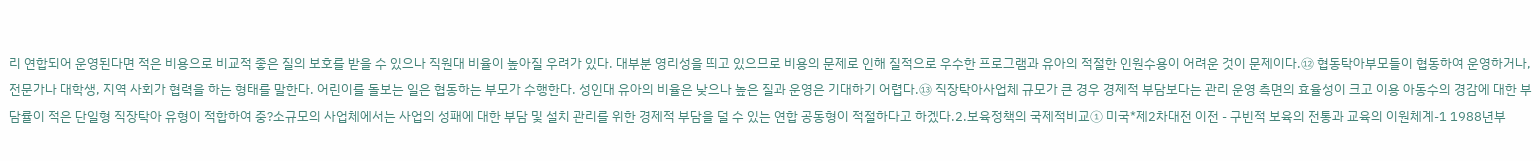리 연합되어 운영된다면 적은 비용으로 비교적 좋은 질의 보호를 받을 수 있으나 직원대 비율이 높아질 우려가 있다. 대부분 영리성을 띄고 있으므로 비용의 문제로 인해 질적으로 우수한 프로그램과 유아의 적절한 인원수용이 어려운 것이 문제이다.⑫ 협동탁아부모들이 협동하여 운영하거나, 전문가나 대학생, 지역 사회가 협력을 하는 형태를 말한다. 어린이를 돌보는 일은 협동하는 부모가 수행한다. 성인대 유아의 비율은 낮으나 높은 질과 운영은 기대하기 어렵다.⑬ 직장탁아사업체 규모가 큰 경우 경제적 부담보다는 관리 운영 측면의 효율성이 크고 이용 아동수의 경감에 대한 부담률이 적은 단일형 직장탁아 유형이 적합하여 중?소규모의 사업체에서는 사업의 성패에 대한 부담 및 설치 관리를 위한 경제적 부담을 덜 수 있는 연합 공동형이 적절하다고 하겠다.2.보육정책의 국제적비교① 미국*제2차대전 이전 - 구빈적 보육의 전통과 교육의 이원체계-1 1988년부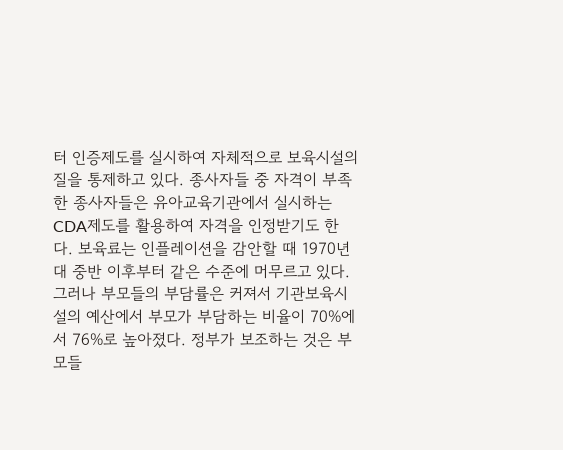터 인증제도를 실시하여 자체적으로 보육시설의 질을 통제하고 있다. 종사자들 중 자격이 부족한 종사자들은 유아교육기관에서 실시하는 CDA제도를 활용하여 자격을 인정받기도 한다. 보육료는 인플레이션을 감안할 때 1970년대 중반 이후부터 같은 수준에 머무르고 있다. 그러나 부모들의 부담률은 커져서 기관보육시설의 예산에서 부모가 부담하는 비율이 70%에서 76%로 높아졌다. 정부가 보조하는 것은 부모들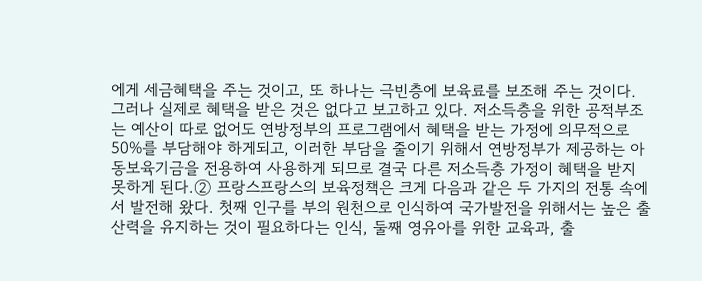에게 세금혜택을 주는 것이고, 또 하나는 극빈층에 보육료를 보조해 주는 것이다. 그러나 실제로 혜택을 받은 것은 없다고 보고하고 있다. 저소득층을 위한 공적부조는 예산이 따로 없어도 연방정부의 프로그램에서 혜택을 받는 가정에 의무적으로 50%를 부담해야 하게되고, 이러한 부담을 줄이기 위해서 연방정부가 제공하는 아동보육기금을 전용하여 사용하게 되므로 결국 다른 저소득층 가정이 혜택을 받지 못하게 된다.② 프랑스프랑스의 보육정책은 크게 다음과 같은 두 가지의 전통 속에서 발전해 왔다. 첫째 인구를 부의 원천으로 인식하여 국가발전을 위해서는 높은 출산력을 유지하는 것이 필요하다는 인식, 둘째 영유아를 위한 교육과, 출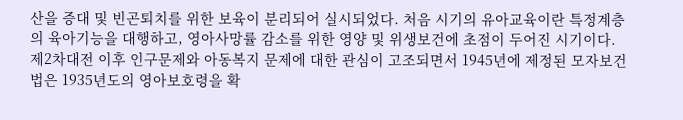산을 증대 및 빈곤퇴치를 위한 보육이 분리되어 실시되었다. 처음 시기의 유아교육이란 특정계층의 육아기능을 대행하고, 영아사망률 감소를 위한 영양 및 위생보건에 초점이 두어진 시기이다. 제2차대전 이후 인구문제와 아동복지 문제에 대한 관심이 고조되면서 1945년에 제정된 모자보건법은 1935년도의 영아보호령을 확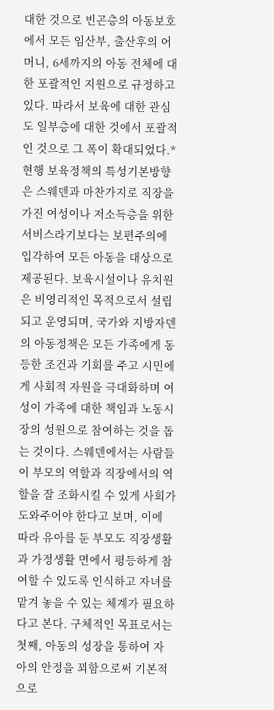대한 것으로 빈곤층의 아동보호에서 모든 임산부, 출산후의 어머니, 6세까지의 아동 전체에 대한 포괄적인 지원으로 규정하고 있다. 따라서 보육에 대한 관심도 일부층에 대한 것에서 포괄적인 것으로 그 폭이 확대되었다.*현행 보육정책의 특성기본방향은 스웨덴과 마찬가지로 직장을 가진 여성이나 저소득층을 위한 서비스라기보다는 보편주의에 입각하여 모든 아동을 대상으로 제공된다. 보육시설이나 유치원은 비영리적인 목적으로서 설립되고 운영되며, 국가와 지방자덴의 아동정책은 모든 가족에게 동등한 조건과 기회를 주고 시민에게 사회적 자원을 극대화하며 여성이 가족에 대한 책임과 노동시장의 성원으로 참여하는 것을 돕는 것이다. 스웨덴에서는 사람들이 부모의 역할과 직장에서의 역할을 잘 조화시킬 수 있게 사회가 도와주어야 한다고 보며, 이에 따라 유아를 둔 부모도 직장생활과 가정생활 면에서 평등하게 참여할 수 있도록 인식하고 자녀를 맡겨 놓을 수 있는 체계가 필요하다고 본다. 구체적인 목표로서는 첫째, 아동의 성장을 통하여 자아의 안정을 꾀함으로써 기본적으로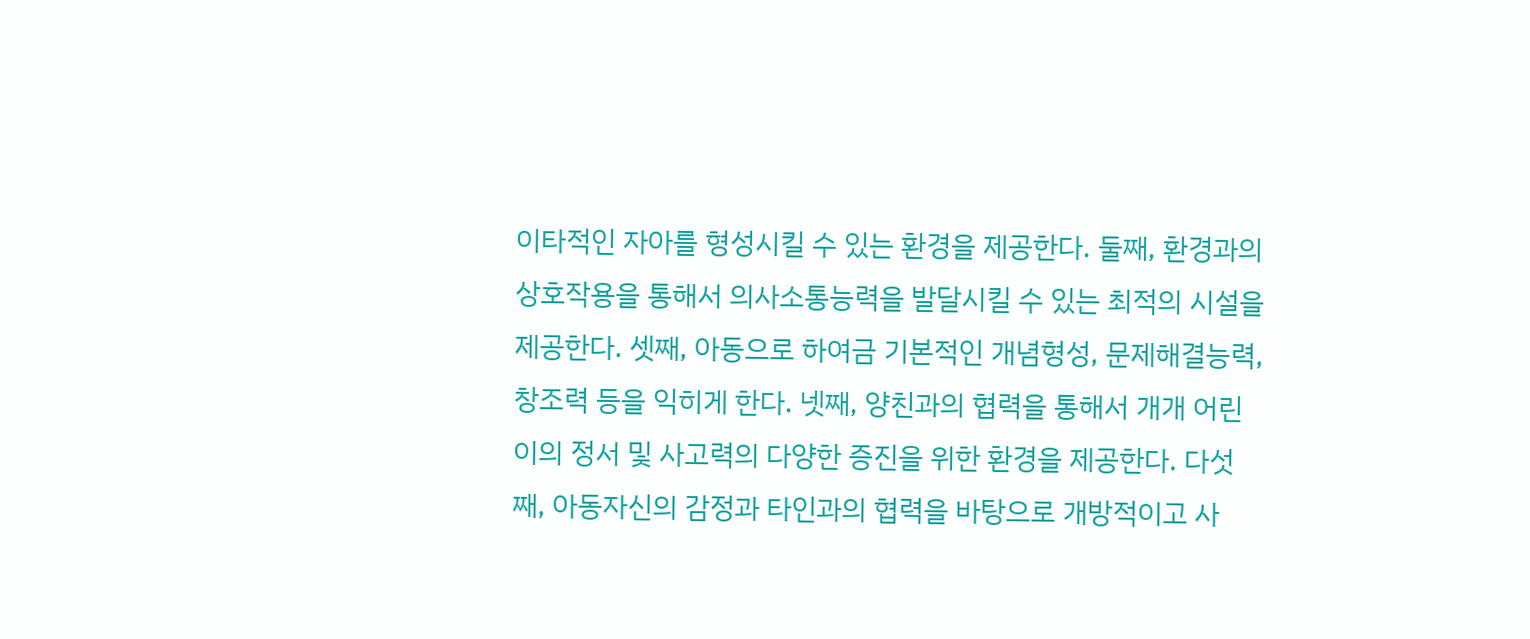이타적인 자아를 형성시킬 수 있는 환경을 제공한다. 둘째, 환경과의 상호작용을 통해서 의사소통능력을 발달시킬 수 있는 최적의 시설을 제공한다. 셋째, 아동으로 하여금 기본적인 개념형성, 문제해결능력, 창조력 등을 익히게 한다. 넷째, 양친과의 협력을 통해서 개개 어린이의 정서 및 사고력의 다양한 증진을 위한 환경을 제공한다. 다섯째, 아동자신의 감정과 타인과의 협력을 바탕으로 개방적이고 사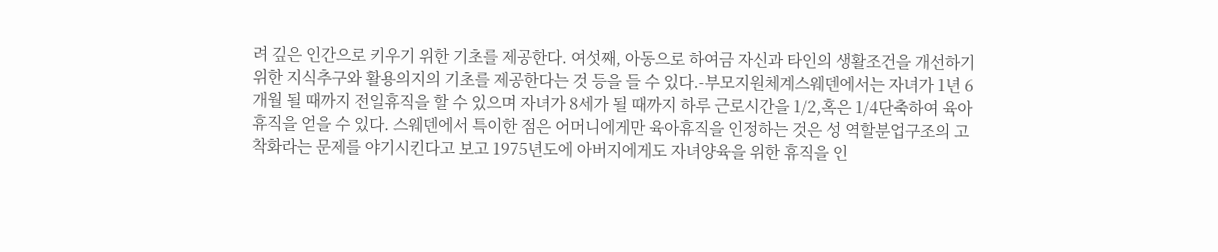려 깊은 인간으로 키우기 위한 기초를 제공한다. 여섯째, 아동으로 하여금 자신과 타인의 생활조건을 개선하기 위한 지식추구와 활용의지의 기초를 제공한다는 것 등을 들 수 있다.-부모지원체계스웨덴에서는 자녀가 1년 6개월 될 때까지 전일휴직을 할 수 있으며 자녀가 8세가 될 때까지 하루 근로시간을 1/2,혹은 1/4단축하여 육아휴직을 얻을 수 있다. 스웨덴에서 특이한 점은 어머니에게만 육아휴직을 인정하는 것은 성 역할분업구조의 고착화라는 문제를 야기시킨다고 보고 1975년도에 아버지에게도 자녀양육을 위한 휴직을 인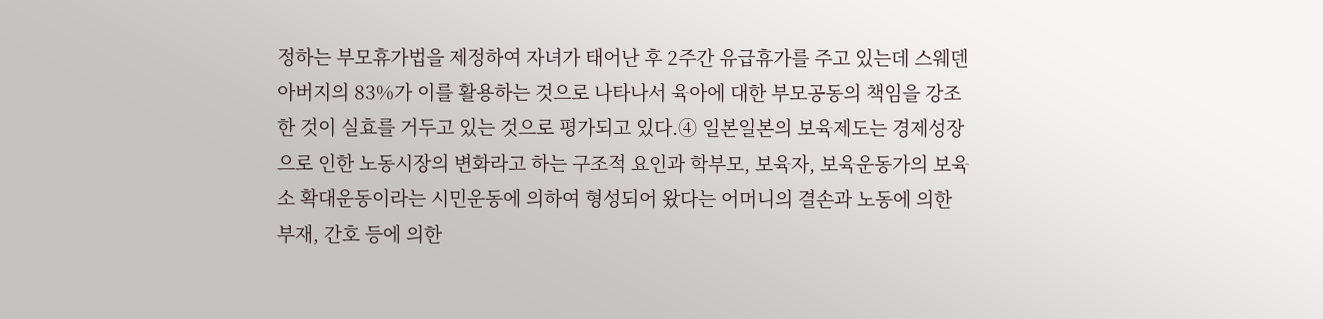정하는 부모휴가법을 제정하여 자녀가 태어난 후 2주간 유급휴가를 주고 있는데 스웨덴 아버지의 83%가 이를 활용하는 것으로 나타나서 육아에 대한 부모공동의 책임을 강조한 것이 실효를 거두고 있는 것으로 평가되고 있다.④ 일본일본의 보육제도는 경제성장으로 인한 노동시장의 변화라고 하는 구조적 요인과 학부모, 보육자, 보육운동가의 보육소 확대운동이라는 시민운동에 의하여 형성되어 왔다는 어머니의 결손과 노동에 의한 부재, 간호 등에 의한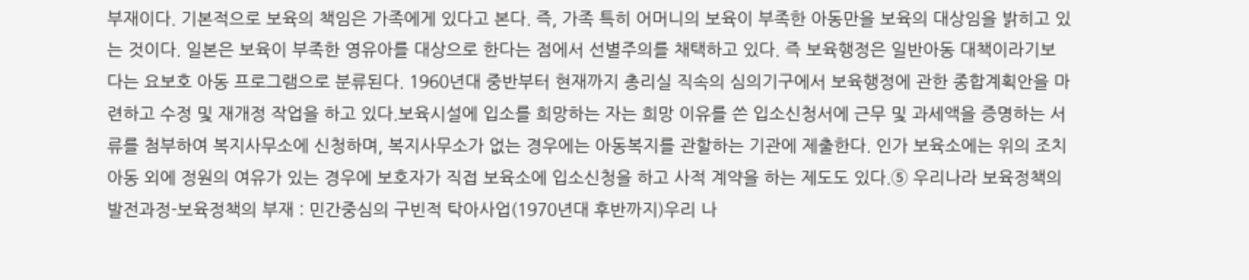부재이다. 기본적으로 보육의 책임은 가족에게 있다고 본다. 즉, 가족 특히 어머니의 보육이 부족한 아동만을 보육의 대상임을 밝히고 있는 것이다. 일본은 보육이 부족한 영유아를 대상으로 한다는 점에서 선별주의를 채택하고 있다. 즉 보육행정은 일반아동 대책이라기보다는 요보호 아동 프로그램으로 분류된다. 1960년대 중반부터 현재까지 총리실 직속의 심의기구에서 보육행정에 관한 종합계획안을 마련하고 수정 및 재개정 작업을 하고 있다.보육시설에 입소를 희망하는 자는 희망 이유를 쓴 입소신청서에 근무 및 과세액을 증명하는 서류를 첨부하여 복지사무소에 신청하며, 복지사무소가 없는 경우에는 아동복지를 관할하는 기관에 제출한다. 인가 보육소에는 위의 조치아동 외에 정원의 여유가 있는 경우에 보호자가 직접 보육소에 입소신청을 하고 사적 계약을 하는 제도도 있다.⑤ 우리나라 보육정책의 발전과정-보육정책의 부재 : 민간중심의 구빈적 탁아사업(1970년대 후반까지)우리 나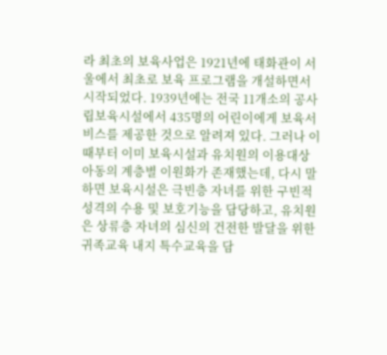라 최초의 보육사업은 1921년에 태화관이 서울에서 최초로 보육 프로그램을 개설하면서 시작되었다. 1939년에는 전국 11개소의 공사립보육시설에서 435명의 어린이에게 보육서비스를 제공한 것으로 알려져 있다. 그러나 이때부터 이미 보육시설과 유치원의 이용대상 아동의 계층별 이원화가 존재했는데, 다시 말하면 보육시설은 극빈층 자녀를 위한 구빈적 성격의 수용 및 보호기능을 담당하고, 유치원은 상류층 자녀의 심신의 건전한 발달을 위한 귀족교육 내지 특수교육을 담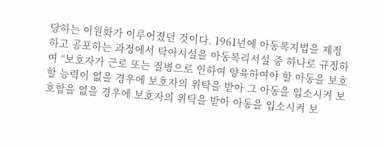당하는 이원화가 이루어졌던 것이다. 1961년에 아동복지법을 제정하고 공포하는 과정에서 탁아시설을 아동복리서설 중 하나로 규정하여 “보호자가 근로 또는 질병으로 인하여 양육하여야 할 아동을 보호할 능력이 없을 경우에 보호자의 위탁을 받아 그 아동을 입소시켜 보호함을 없을 경우에 보호자의 위탁을 받아 아동을 입소시켜 보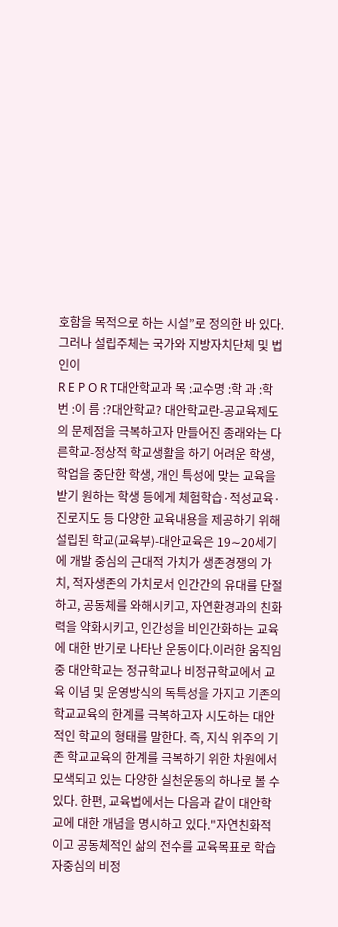호함을 목적으로 하는 시설”로 정의한 바 있다. 그러나 설립주체는 국가와 지방자치단체 및 법인이
R E P O R T대안학교과 목 :교수명 :학 과 :학 번 :이 름 :?대안학교? 대안학교란-공교육제도의 문제점을 극복하고자 만들어진 종래와는 다른학교-정상적 학교생활을 하기 어려운 학생, 학업을 중단한 학생, 개인 특성에 맞는 교육을 받기 원하는 학생 등에게 체험학습·적성교육·진로지도 등 다양한 교육내용을 제공하기 위해 설립된 학교(교육부)-대안교육은 19∼20세기에 개발 중심의 근대적 가치가 생존경쟁의 가치, 적자생존의 가치로서 인간간의 유대를 단절하고, 공동체를 와해시키고, 자연환경과의 친화력을 약화시키고, 인간성을 비인간화하는 교육에 대한 반기로 나타난 운동이다.이러한 움직임 중 대안학교는 정규학교나 비정규학교에서 교육 이념 및 운영방식의 독특성을 가지고 기존의 학교교육의 한계를 극복하고자 시도하는 대안적인 학교의 형태를 말한다. 즉, 지식 위주의 기존 학교교육의 한계를 극복하기 위한 차원에서 모색되고 있는 다양한 실천운동의 하나로 볼 수 있다. 한편, 교육법에서는 다음과 같이 대안학교에 대한 개념을 명시하고 있다."자연친화적이고 공동체적인 삶의 전수를 교육목표로 학습자중심의 비정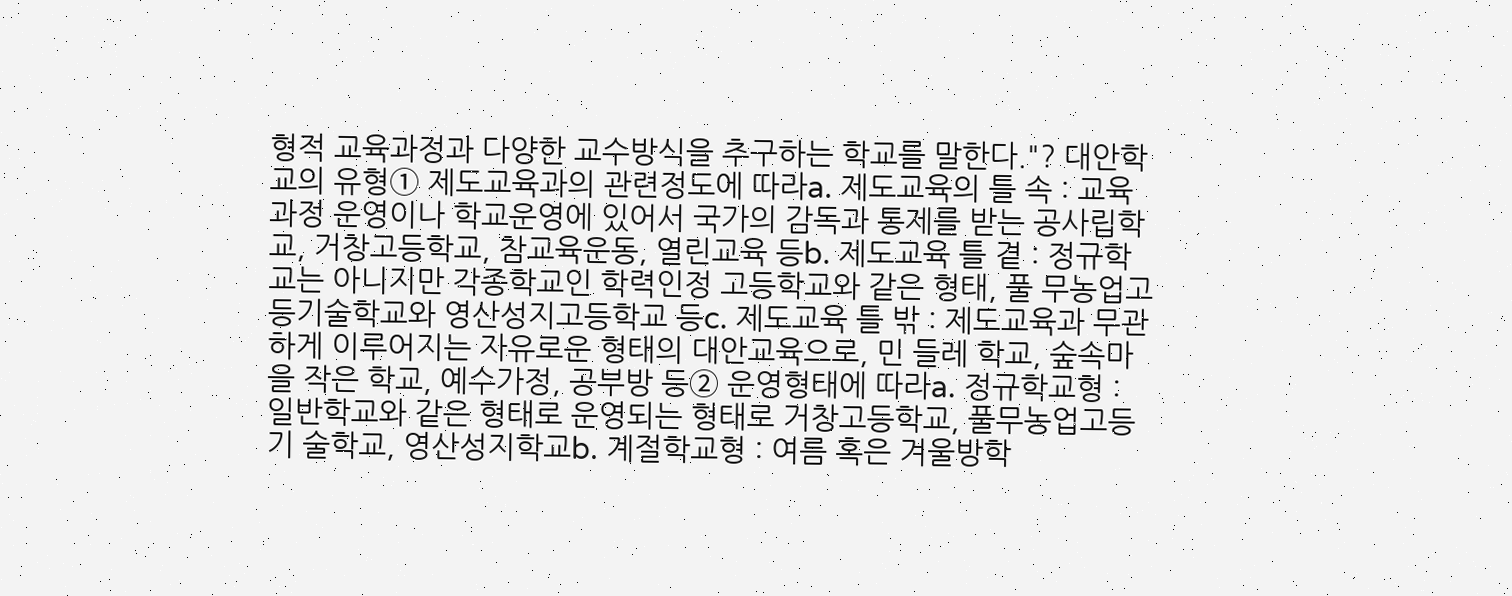형적 교육과정과 다양한 교수방식을 추구하는 학교를 말한다."? 대안학교의 유형① 제도교육과의 관련정도에 따라a. 제도교육의 틀 속 : 교육과정 운영이나 학교운영에 있어서 국가의 감독과 통제를 받는 공사립학교, 거창고등학교, 참교육운동, 열린교육 등b. 제도교육 틀 곁 : 정규학교는 아니지만 각종학교인 학력인정 고등학교와 같은 형태, 풀 무농업고등기술학교와 영산성지고등학교 등c. 제도교육 틀 밖 : 제도교육과 무관하게 이루어지는 자유로운 형태의 대안교육으로, 민 들레 학교, 숲속마을 작은 학교, 예수가정, 공부방 등② 운영형태에 따라a. 정규학교형 : 일반학교와 같은 형태로 운영되는 형태로 거창고등학교, 풀무농업고등기 술학교, 영산성지학교b. 계절학교형 : 여름 혹은 겨울방학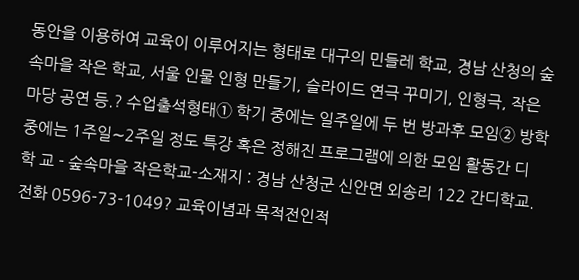동안을 이용하여 교육이 이루어지는 형태로 대구의 민들레 학교, 경남 산청의 숲속마을 작은 학교, 서울 인물 인형 만들기, 슬라이드 연극 꾸미기, 인형극, 작은 마당 공연 등.? 수업출석형태① 학기 중에는 일주일에 두 번 방과후 모임② 방학 중에는 1주일∼2주일 정도 특강 혹은 정해진 프로그램에 의한 모임 활동간 디 학 교 - 숲속마을 작은학교-소재지 : 경남 산청군 신안면 외송리 122 간디학교. 전화 0596-73-1049? 교육이념과 목적전인적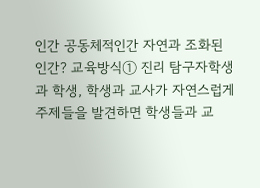인간 공동체적인간 자연과 조화된 인간? 교육방식① 진리 탐구자학생과 학생, 학생과 교사가 자연스럽게 주제들을 발견하면 학생들과 교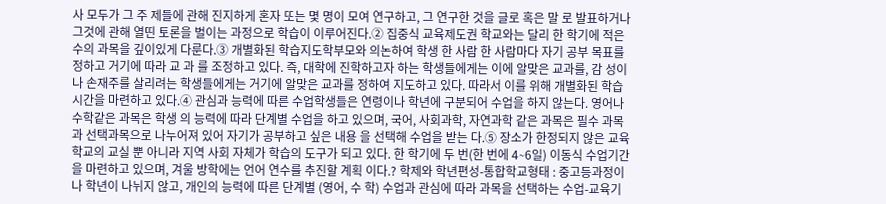사 모두가 그 주 제들에 관해 진지하게 혼자 또는 몇 명이 모여 연구하고, 그 연구한 것을 글로 혹은 말 로 발표하거나 그것에 관해 열띤 토론을 벌이는 과정으로 학습이 이루어진다.② 집중식 교육제도권 학교와는 달리 한 학기에 적은 수의 과목을 깊이있게 다룬다.③ 개별화된 학습지도학부모와 의논하여 학생 한 사람 한 사람마다 자기 공부 목표를 정하고 거기에 따라 교 과 를 조정하고 있다. 즉, 대학에 진학하고자 하는 학생들에게는 이에 알맞은 교과를, 감 성이나 손재주를 살리려는 학생들에게는 거기에 알맞은 교과를 정하여 지도하고 있다. 따라서 이를 위해 개별화된 학습시간을 마련하고 있다.④ 관심과 능력에 따른 수업학생들은 연령이나 학년에 구분되어 수업을 하지 않는다. 영어나 수학같은 과목은 학생 의 능력에 따라 단계별 수업을 하고 있으며, 국어, 사회과학, 자연과학 같은 과목은 필수 과목과 선택과목으로 나누어져 있어 자기가 공부하고 싶은 내용 을 선택해 수업을 받는 다.⑤ 장소가 한정되지 않은 교육학교의 교실 뿐 아니라 지역 사회 자체가 학습의 도구가 되고 있다. 한 학기에 두 번(한 번에 4∼6일) 이동식 수업기간을 마련하고 있으며, 겨울 방학에는 언어 연수를 추진할 계획 이다.? 학제와 학년편성-통합학교형태 : 중고등과정이나 학년이 나뉘지 않고, 개인의 능력에 따른 단계별 (영어, 수 학) 수업과 관심에 따라 과목을 선택하는 수업-교육기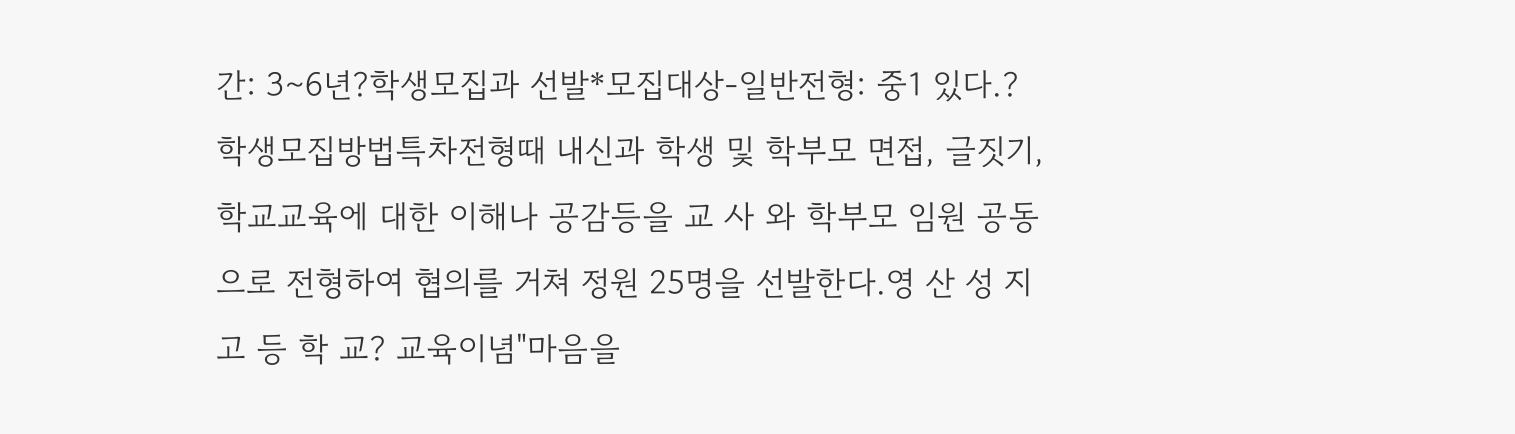간: 3∼6년?학생모집과 선발*모집대상-일반전형: 중1 있다.? 학생모집방법특차전형때 내신과 학생 및 학부모 면접, 글짓기, 학교교육에 대한 이해나 공감등을 교 사 와 학부모 임원 공동으로 전형하여 협의를 거쳐 정원 25명을 선발한다.영 산 성 지 고 등 학 교? 교육이념"마음을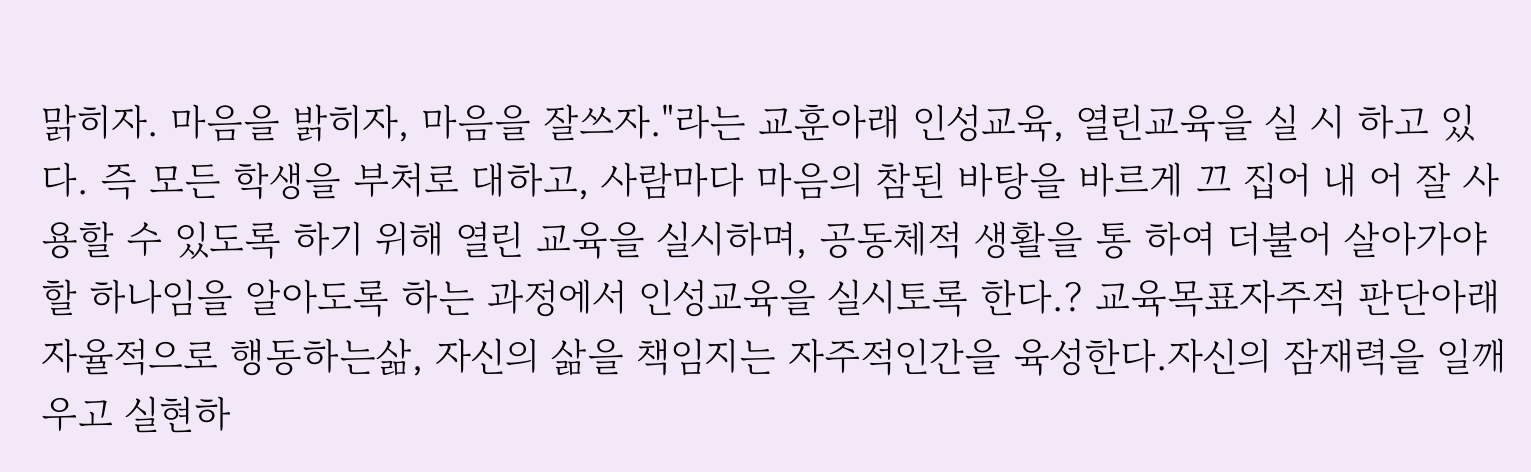맑히자. 마음을 밝히자, 마음을 잘쓰자."라는 교훈아래 인성교육, 열린교육을 실 시 하고 있다. 즉 모든 학생을 부처로 대하고, 사람마다 마음의 참된 바탕을 바르게 끄 집어 내 어 잘 사용할 수 있도록 하기 위해 열린 교육을 실시하며, 공동체적 생활을 통 하여 더불어 살아가야 할 하나임을 알아도록 하는 과정에서 인성교육을 실시토록 한다.? 교육목표자주적 판단아래 자율적으로 행동하는삶, 자신의 삶을 책임지는 자주적인간을 육성한다.자신의 잠재력을 일깨우고 실현하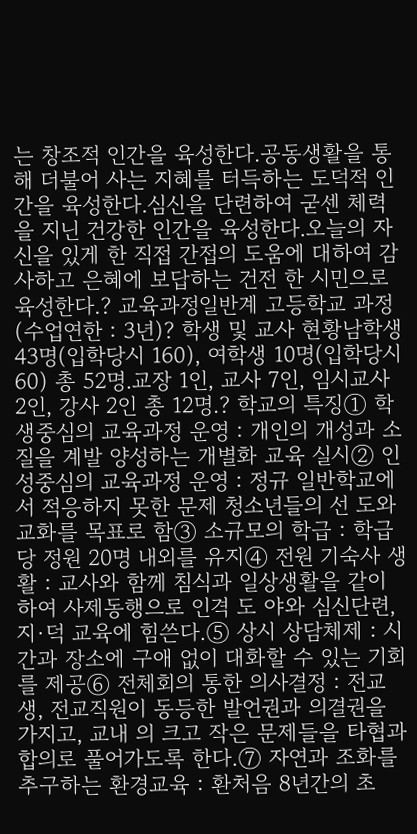는 창조적 인간을 육성한다.공동생활을 통해 더불어 사는 지혜를 터득하는 도덕적 인간을 육성한다.심신을 단련하여 굳센 체력을 지닌 건강한 인간을 육성한다.오늘의 자신을 있게 한 직접 간접의 도움에 대하여 감사하고 은혜에 보답하는 건전 한 시민으로 육성한다.? 교육과정일반계 고등학교 과정(수업연한 : 3년)? 학생 및 교사 현황남학생 43명(입학당시 160), 여학생 10명(입학당시 60) 총 52명.교장 1인, 교사 7인, 임시교사 2인, 강사 2인 총 12명.? 학교의 특징① 학생중심의 교육과정 운영 : 개인의 개성과 소질을 계발 양성하는 개별화 교육 실시② 인성중심의 교육과정 운영 : 정규 일반학교에서 적응하지 못한 문제 청소년들의 선 도와 교화를 목표로 함③ 소규모의 학급 : 학급당 정원 20명 내외를 유지④ 전원 기숙사 생활 : 교사와 함께 침식과 일상생활을 같이 하여 사제동행으로 인격 도 야와 심신단련, 지·덕 교육에 힘쓴다.⑤ 상시 상담체제 : 시간과 장소에 구애 없이 대화할 수 있는 기회를 제공⑥ 전체회의 통한 의사결정 : 전교생, 전교직원이 동등한 발언권과 의결권을 가지고, 교내 의 크고 작은 문제들을 타협과 합의로 풀어가도록 한다.⑦ 자연과 조화를 추구하는 환경교육 : 환처음 8년간의 초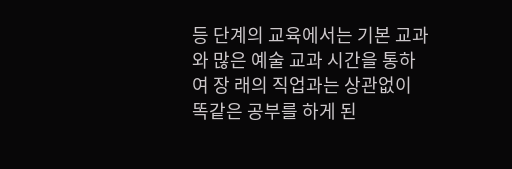등 단계의 교육에서는 기본 교과와 많은 예술 교과 시간을 통하여 장 래의 직업과는 상관없이 똑같은 공부를 하게 된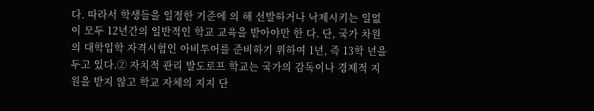다. 따라서 학생들을 일정한 기준에 의 해 선발하거나 낙제시키는 일없이 모두 12년간의 일반적인 학교 교육을 받아야만 한 다. 단, 국가 차원의 대학입학 자격시험인 아비투어를 준비하기 위하여 1년, 즉 13학 년을 두고 있다.② 자치적 관리 발도로프 학교는 국가의 감독이나 경제적 지원을 받지 않고 학교 자체의 지지 단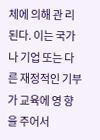체에 의해 관 리된다. 이는 국가나 기업 또는 다른 재정적인 기부가 교육에 영 향을 주어서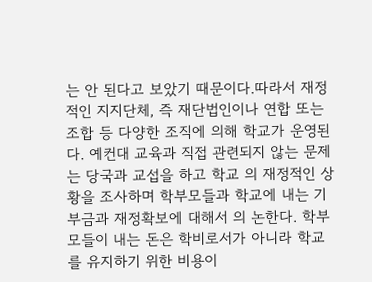는 안 된다고 보았기 때문이다.따라서 재정적인 지지단체, 즉 재단법인이나 연합 또는 조합 등 다양한 조직에 의해 학교가 운영된다. 예컨대 교육과 직접 관련되지 않는 문제는 당국과 교섭을 하고 학교 의 재정적인 상황을 조사하며 학부모들과 학교에 내는 기부금과 재정확보에 대해서 의 논한다. 학부모들이 내는 돈은 학비로서가 아니라 학교를 유지하기 위한 비용이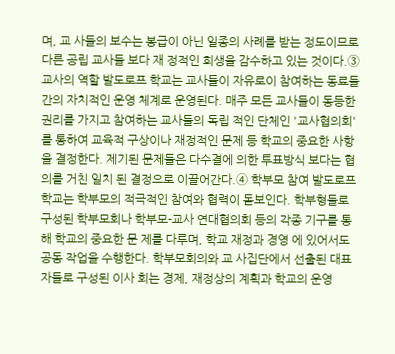며, 교 사들의 보수는 봉급이 아닌 일종의 사례를 받는 정도이므로 다른 공립 교사들 보다 재 정적인 희생을 감수하고 있는 것이다.③ 교사의 역할 발도로프 학교는 교사들이 자유로이 참여하는 동료들간의 자치적인 운영 체계로 운영된다. 매주 모든 교사들이 동등한 권리를 가지고 참여하는 교사들의 독립 적인 단체인 '교사협의회'를 통하여 교육적 구상이나 재정적인 문제 등 학교의 중요한 사항을 결정한다. 제기된 문제들은 다수결에 의한 투표방식 보다는 협의를 거친 일치 된 결정으로 이끌어간다.④ 학부모 참여 발도로프 학교는 학부모의 적극적인 참여와 협력이 돋보인다. 학부형들로 구성된 학부모회나 학부모-교사 연대협의회 등의 각종 기구를 통해 학교의 중요한 문 제를 다루며, 학교 재정과 경영 에 있어서도 공동 작업을 수행한다. 학부모회의와 교 사집단에서 선출된 대표자들로 구성된 이사 회는 경제, 재정상의 계획과 학교의 운영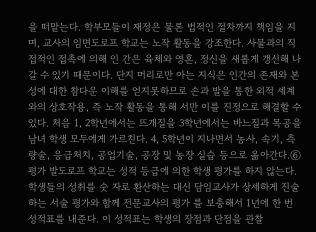을 떠맡는다. 학부모들이 재정은 물론 법적인 절차까지 책임을 지며, 교사의 임면도로프 학교는 노작 활동을 강조한다. 사물과의 직접적인 접촉에 의해 인 간은 육체와 영혼, 정신을 새롭게 갱신해 나갈 수 있기 때문이다. 단지 머리로만 아는 지식은 인간의 존재와 본성에 대한 참다운 이해를 얻지못하므로 손과 발을 통한 외적 세계와의 상호작용, 즉 노작 활동을 통해 서만 이를 진정으로 해결할 수 있다. 처음 1, 2학년에서는 뜨개질을 3학년에서는 바느질과 목공을 남녀 학생 모두에게 가르친다. 4, 5학년이 지나면서 농사, 속기, 측량술, 응급처치, 공업기술, 공장 및 농장 실습 등으로 옮아간다.⑥ 평가 발도로프 학교는 성적 등급에 의한 학생 평가를 하지 않는다. 학생들의 성취를 숫 자로 환산하는 대신 담임교사가 상세하게 진술하는 서술 평가와 함께 전문교사의 평가 를 보충해서 1년에 한 번 성적표를 내준다. 이 성적표는 학생의 장점과 단점을 관찰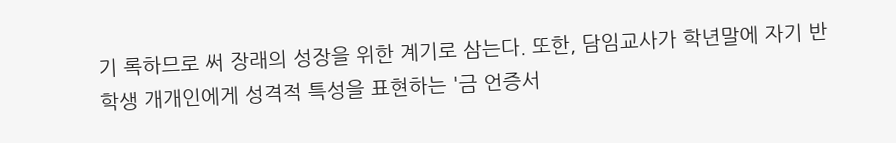기 록하므로 써 장래의 성장을 위한 계기로 삼는다. 또한, 담임교사가 학년말에 자기 반 학생 개개인에게 성격적 특성을 표현하는 '금 언증서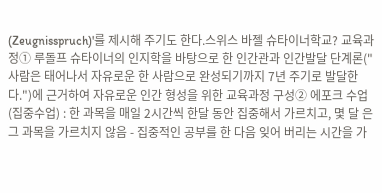(Zeugnisspruch)'를 제시해 주기도 한다.스위스 바젤 슈타이너학교? 교육과정① 루돌프 슈타이너의 인지학을 바탕으로 한 인간관과 인간발달 단계론("사람은 태어나서 자유로운 한 사람으로 완성되기까지 7년 주기로 발달한다.")에 근거하여 자유로운 인간 형성을 위한 교육과정 구성② 에포크 수업(집중수업) : 한 과목을 매일 2시간씩 한달 동안 집중해서 가르치고, 몇 달 은 그 과목을 가르치지 않음 - 집중적인 공부를 한 다음 잊어 버리는 시간을 가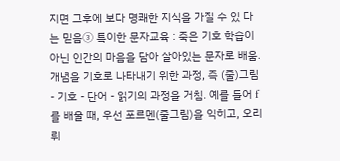지면 그후에 보다 명쾌한 지식을 가질 수 있 다는 믿음③ 특이한 문자교육 : 죽은 기호 학습이 아닌 인간의 마음을 담아 살아있는 문자로 배움. 개념을 기호로 나타내기 위한 과정, 즉 (줄)그림 - 기호 - 단어 - 읽기의 과정을 거침. 예를 들어 f를 배울 때, 우선 포르멘(줄그림)을 익히고, 오리뤼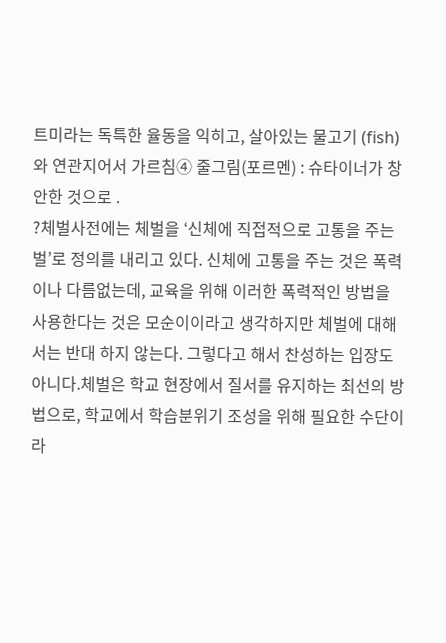트미라는 독특한 율동을 익히고, 살아있는 물고기 (fish)와 연관지어서 가르침④ 줄그림(포르멘) : 슈타이너가 창안한 것으로 .
?체벌사전에는 체벌을 ‘신체에 직접적으로 고통을 주는 벌’로 정의를 내리고 있다. 신체에 고통을 주는 것은 폭력이나 다름없는데, 교육을 위해 이러한 폭력적인 방법을 사용한다는 것은 모순이이라고 생각하지만 체벌에 대해서는 반대 하지 않는다. 그렇다고 해서 찬성하는 입장도 아니다.체벌은 학교 현장에서 질서를 유지하는 최선의 방법으로, 학교에서 학습분위기 조성을 위해 필요한 수단이라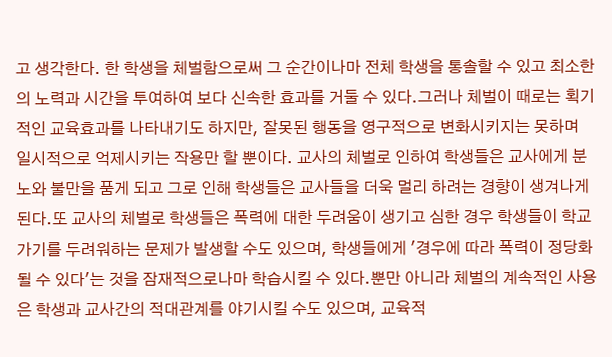고 생각한다. 한 학생을 체벌함으로써 그 순간이나마 전체 학생을 통솔할 수 있고 최소한의 노력과 시간을 투여하여 보다 신속한 효과를 거둘 수 있다.그러나 체벌이 때로는 획기적인 교육효과를 나타내기도 하지만, 잘못된 행동을 영구적으로 변화시키지는 못하며 일시적으로 억제시키는 작용만 할 뿐이다. 교사의 체벌로 인하여 학생들은 교사에게 분노와 불만을 품게 되고 그로 인해 학생들은 교사들을 더욱 멀리 하려는 경향이 생겨나게 된다.또 교사의 체벌로 학생들은 폭력에 대한 두려움이 생기고 심한 경우 학생들이 학교 가기를 두려워하는 문제가 발생할 수도 있으며, 학생들에게 '경우에 따라 폭력이 정당화 될 수 있다'는 것을 잠재적으로나마 학습시킬 수 있다.뿐만 아니라 체벌의 계속적인 사용은 학생과 교사간의 적대관계를 야기시킬 수도 있으며, 교육적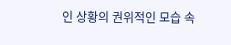인 상황의 권위적인 모습 속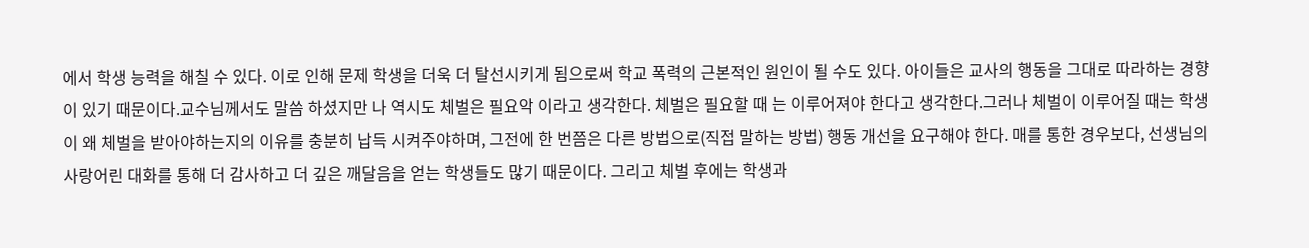에서 학생 능력을 해칠 수 있다. 이로 인해 문제 학생을 더욱 더 탈선시키게 됨으로써 학교 폭력의 근본적인 원인이 될 수도 있다. 아이들은 교사의 행동을 그대로 따라하는 경향이 있기 때문이다.교수님께서도 말씀 하셨지만 나 역시도 체벌은 필요악 이라고 생각한다. 체벌은 필요할 때 는 이루어져야 한다고 생각한다.그러나 체벌이 이루어질 때는 학생이 왜 체벌을 받아야하는지의 이유를 충분히 납득 시켜주야하며, 그전에 한 번쯤은 다른 방법으로(직접 말하는 방법) 행동 개선을 요구해야 한다. 매를 통한 경우보다, 선생님의 사랑어린 대화를 통해 더 감사하고 더 깊은 깨달음을 얻는 학생들도 많기 때문이다. 그리고 체벌 후에는 학생과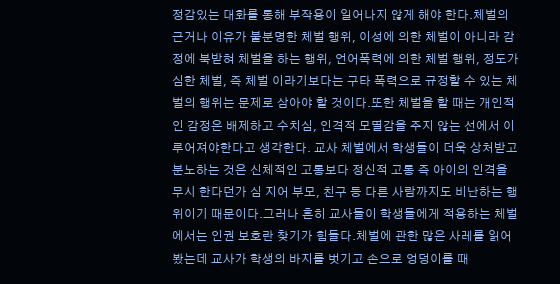정감있는 대화를 통해 부작용이 일어나지 않게 해야 한다.체벌의 근거나 이유가 불분명한 체벌 행위, 이성에 의한 체벌이 아니라 감정에 북받혀 체벌을 하는 행위, 언어폭력에 의한 체벌 행위, 정도가 심한 체벌, 즉 체벌 이라기보다는 구타 폭력으로 규정할 수 있는 체벌의 행위는 문제로 삼아야 할 것이다.또한 체벌을 할 때는 개인적인 감정은 배제하고 수치심, 인격적 모멸감을 주지 않는 선에서 이루어져야한다고 생각한다. 교사 체벌에서 학생들이 더욱 상처받고 분노하는 것은 신체적인 고통보다 정신적 고통 즉 아이의 인격을 무시 한다던가 심 지어 부모, 친구 등 다른 사람까지도 비난하는 행위이기 때문이다.그러나 흔히 교사들이 학생들에게 적용하는 체벌에서는 인권 보호란 찾기가 힘들다.체벌에 관한 많은 사레를 읽어봤는데 교사가 학생의 바지를 벗기고 손으로 엉덩이를 때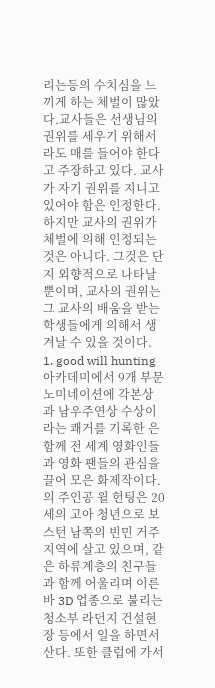리는등의 수치심을 느끼게 하는 체벌이 많았다.교사들은 선생님의 권위를 세우기 위해서라도 매를 들어야 한다고 주장하고 있다. 교사가 자기 권위를 지니고 있어야 함은 인정한다. 하지만 교사의 권위가 체벌에 의해 인정되는 것은 아니다. 그것은 단지 외향적으로 나타날 뿐이며, 교사의 권위는 그 교사의 배움을 받는 학생들에게 의해서 생겨날 수 있을 것이다.
1. good will hunting아카데미에서 9개 부문 노미네이션에 각본상과 남우주연상 수상이라는 쾌거를 기록한 은 함께 전 세계 영화인들과 영화 팬들의 관심을 끌어 모은 화제작이다. 의 주인공 윌 헌팅은 20세의 고아 청년으로 보스턴 남쪽의 빈민 거주지역에 살고 있으며, 같은 하류계층의 친구들과 함께 어울리며 이른바 3D 업종으로 불리는 청소부 라던지 건설현장 등에서 일을 하면서 산다. 또한 클럽에 가서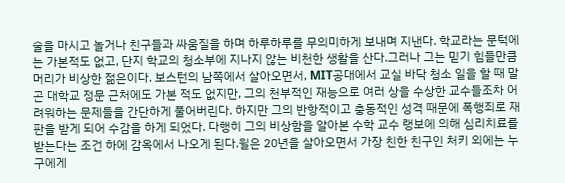술을 마시고 놀거나 친구들과 싸움질을 하며 하루하루를 무의미하게 보내며 지낸다. 학교라는 문턱에는 가본적도 없고, 단지 학교의 청소부에 지나지 않는 비천한 생활을 산다.그러나 그는 믿기 힘들만큼 머리가 비상한 젊은이다. 보스턴의 남쪽에서 살아오면서, MIT공대에서 교실 바닥 청소 일을 할 때 말곤 대학교 정문 근처에도 가본 적도 없지만, 그의 천부적인 재능으로 여러 상을 수상한 교수들조차 어려워하는 문제들을 간단하게 풀어버린다. 하지만 그의 반항적이고 충동적인 성격 때문에 폭행죄로 재판을 받게 되어 수감을 하게 되었다. 다행히 그의 비상함을 알아본 수학 교수 랭보에 의해 심리치료를 받는다는 조건 하에 감옥에서 나오게 된다.윌은 20년을 살아오면서 가장 친한 친구인 처키 외에는 누구에게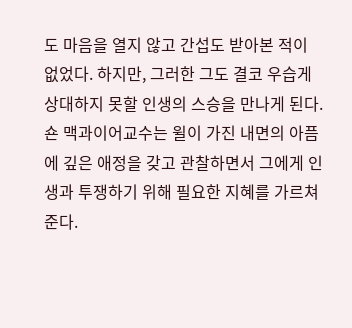도 마음을 열지 않고 간섭도 받아본 적이 없었다. 하지만, 그러한 그도 결코 우습게 상대하지 못할 인생의 스승을 만나게 된다. 숀 맥과이어교수는 윌이 가진 내면의 아픔에 깊은 애정을 갖고 관찰하면서 그에게 인생과 투쟁하기 위해 필요한 지혜를 가르쳐 준다.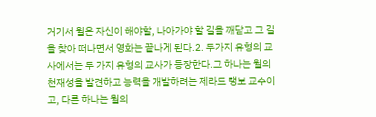거기서 윌은 자신이 해야할, 나아가야 할 길을 깨닫고 그 길을 찾아 떠나면서 영화는 끝나게 된다.2. 두가지 유형의 교사에서는 두 가지 유형의 교사가 등장한다.그 하나는 윌의 천재성을 발견하고 능력을 개발하려는 제라드 랭보 교수이고, 다른 하나는 윌의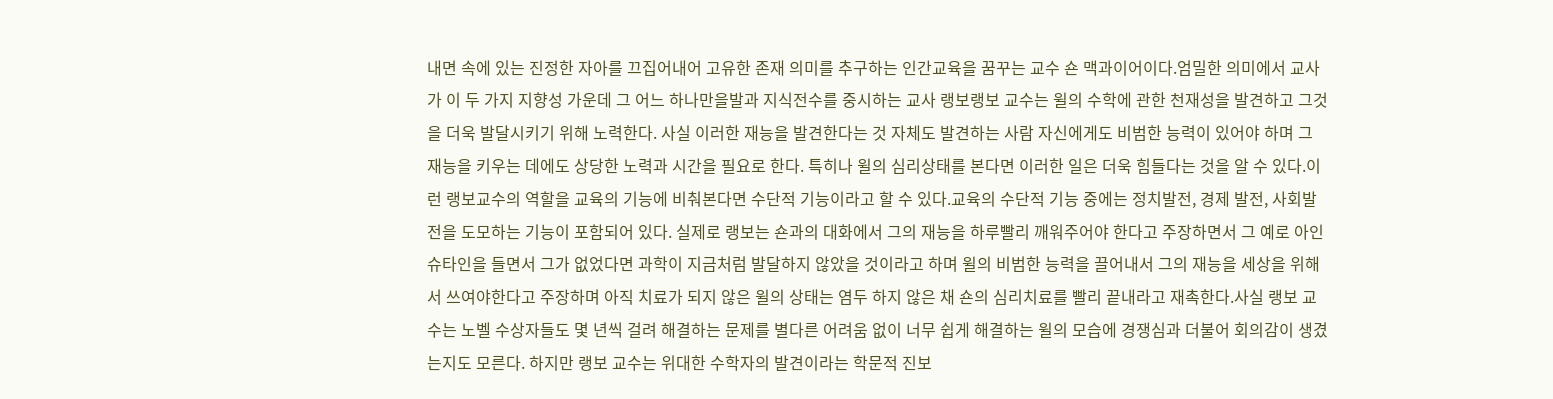내면 속에 있는 진정한 자아를 끄집어내어 고유한 존재 의미를 추구하는 인간교육을 꿈꾸는 교수 숀 맥과이어이다.엄밀한 의미에서 교사가 이 두 가지 지향성 가운데 그 어느 하나만을발과 지식전수를 중시하는 교사 랭보랭보 교수는 윌의 수학에 관한 천재성을 발견하고 그것을 더욱 발달시키기 위해 노력한다. 사실 이러한 재능을 발견한다는 것 자체도 발견하는 사람 자신에게도 비범한 능력이 있어야 하며 그 재능을 키우는 데에도 상당한 노력과 시간을 필요로 한다. 특히나 윌의 심리상태를 본다면 이러한 일은 더욱 힘들다는 것을 알 수 있다.이런 랭보교수의 역할을 교육의 기능에 비춰본다면 수단적 기능이라고 할 수 있다.교육의 수단적 기능 중에는 정치발전, 경제 발전, 사회발전을 도모하는 기능이 포함되어 있다. 실제로 랭보는 숀과의 대화에서 그의 재능을 하루빨리 깨워주어야 한다고 주장하면서 그 예로 아인슈타인을 들면서 그가 없었다면 과학이 지금처럼 발달하지 않았을 것이라고 하며 윌의 비범한 능력을 끌어내서 그의 재능을 세상을 위해서 쓰여야한다고 주장하며 아직 치료가 되지 않은 윌의 상태는 염두 하지 않은 채 숀의 심리치료를 빨리 끝내라고 재촉한다.사실 랭보 교수는 노벨 수상자들도 몇 년씩 걸려 해결하는 문제를 별다른 어려움 없이 너무 쉽게 해결하는 윌의 모습에 경쟁심과 더불어 회의감이 생겼는지도 모른다. 하지만 랭보 교수는 위대한 수학자의 발견이라는 학문적 진보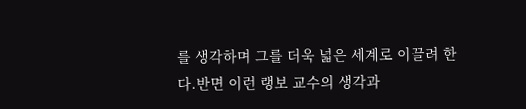를 생각하며 그를 더욱 넓은 세계로 이끌려 한다.반면 이런 랭보 교수의 생각과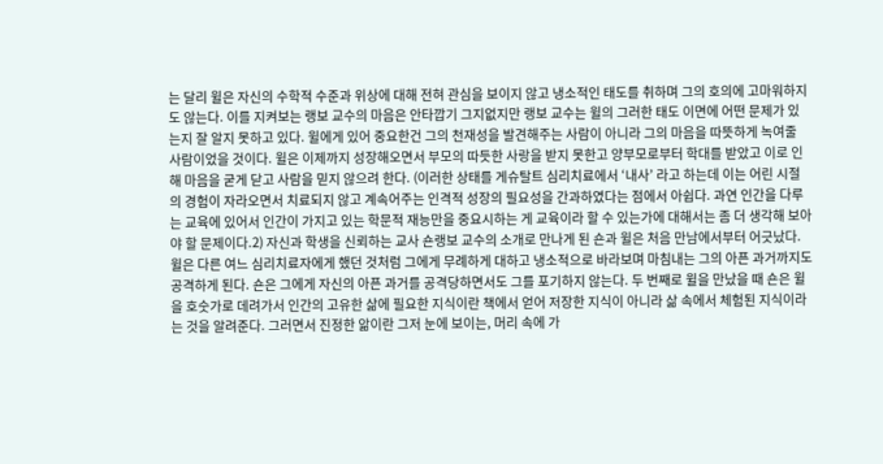는 달리 윌은 자신의 수학적 수준과 위상에 대해 전혀 관심을 보이지 않고 냉소적인 태도를 취하며 그의 호의에 고마워하지도 않는다. 이를 지켜보는 랭보 교수의 마음은 안타깝기 그지없지만 랭보 교수는 윌의 그러한 태도 이면에 어떤 문제가 있는지 잘 알지 못하고 있다. 윌에게 있어 중요한건 그의 천재성을 발견해주는 사람이 아니라 그의 마음을 따뜻하게 녹여줄 사람이었을 것이다. 윌은 이제까지 성장해오면서 부모의 따듯한 사랑을 받지 못한고 양부모로부터 학대를 받았고 이로 인해 마음을 굳게 닫고 사람을 믿지 않으려 한다. (이러한 상태를 게슈탈트 심리치료에서 ‘내사’ 라고 하는데 이는 어린 시절의 경험이 자라오면서 치료되지 않고 계속어주는 인격적 성장의 필요성을 간과하였다는 점에서 아쉽다. 과연 인간을 다루는 교육에 있어서 인간이 가지고 있는 학문적 재능만을 중요시하는 게 교육이라 할 수 있는가에 대해서는 좀 더 생각해 보아야 할 문제이다.2) 자신과 학생을 신뢰하는 교사 숀랭보 교수의 소개로 만나게 된 숀과 윌은 처음 만남에서부터 어긋났다. 윌은 다른 여느 심리치료자에게 했던 것처럼 그에게 무례하게 대하고 냉소적으로 바라보며 마침내는 그의 아픈 과거까지도 공격하게 된다. 숀은 그에게 자신의 아픈 과거를 공격당하면서도 그를 포기하지 않는다. 두 번째로 윌을 만났을 때 숀은 윌을 호숫가로 데려가서 인간의 고유한 삶에 필요한 지식이란 책에서 얻어 저장한 지식이 아니라 삶 속에서 체험된 지식이라는 것을 알려준다. 그러면서 진정한 앎이란 그저 눈에 보이는, 머리 속에 가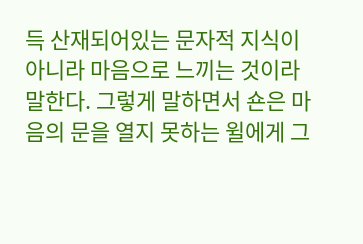득 산재되어있는 문자적 지식이 아니라 마음으로 느끼는 것이라 말한다. 그렇게 말하면서 숀은 마음의 문을 열지 못하는 윌에게 그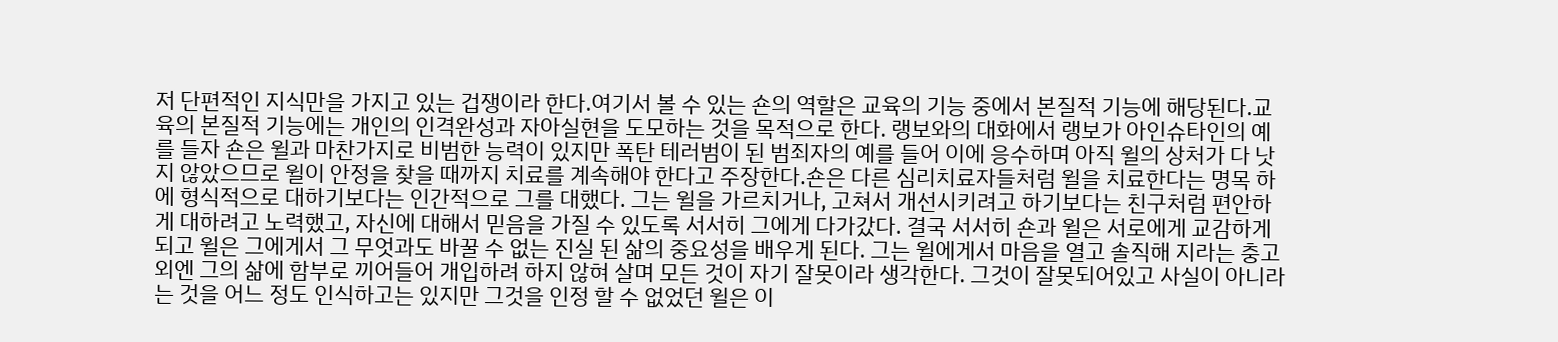저 단편적인 지식만을 가지고 있는 겁쟁이라 한다.여기서 볼 수 있는 숀의 역할은 교육의 기능 중에서 본질적 기능에 해당된다.교육의 본질적 기능에는 개인의 인격완성과 자아실현을 도모하는 것을 목적으로 한다. 랭보와의 대화에서 랭보가 아인슈타인의 예를 들자 숀은 윌과 마찬가지로 비범한 능력이 있지만 폭탄 테러범이 된 범죄자의 예를 들어 이에 응수하며 아직 윌의 상처가 다 낫지 않았으므로 윌이 안정을 찾을 때까지 치료를 계속해야 한다고 주장한다.숀은 다른 심리치료자들처럼 윌을 치료한다는 명목 하에 형식적으로 대하기보다는 인간적으로 그를 대했다. 그는 윌을 가르치거나, 고쳐서 개선시키려고 하기보다는 친구처럼 편안하게 대하려고 노력했고, 자신에 대해서 믿음을 가질 수 있도록 서서히 그에게 다가갔다. 결국 서서히 숀과 윌은 서로에게 교감하게 되고 윌은 그에게서 그 무엇과도 바꿀 수 없는 진실 된 삶의 중요성을 배우게 된다. 그는 윌에게서 마음을 열고 솔직해 지라는 충고 외엔 그의 삶에 함부로 끼어들어 개입하려 하지 않혀 살며 모든 것이 자기 잘못이라 생각한다. 그것이 잘못되어있고 사실이 아니라는 것을 어느 정도 인식하고는 있지만 그것을 인정 할 수 없었던 윌은 이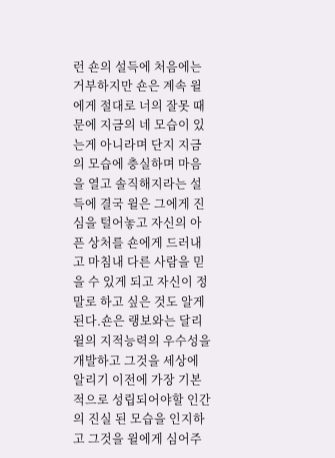런 숀의 설득에 처음에는 거부하지만 숀은 계속 윌에게 절대로 너의 잘못 때문에 지금의 네 모습이 있는게 아니라며 단지 지금의 모습에 충실하며 마음을 열고 솔직해지라는 설득에 결국 윌은 그에게 진심을 털어놓고 자신의 아픈 상처를 숀에게 드러내고 마침내 다른 사람을 믿을 수 있게 되고 자신이 정말로 하고 싶은 것도 알게 된다.숀은 랭보와는 달리 윌의 지적능력의 우수성을 개발하고 그것을 세상에 알리기 이전에 가장 기본적으로 성립되어야할 인간의 진실 된 모습을 인지하고 그것을 윌에게 심어주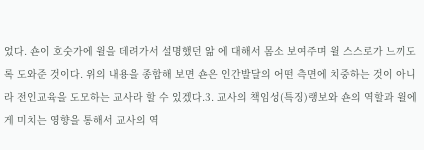었다. 숀이 호숫가에 윌을 데려가서 설명했던 앎 에 대해서 몸소 보여주며 윌 스스로가 느끼도록 도와준 것이다. 위의 내용을 종합해 보면 숀은 인간발달의 어떤 측면에 치중하는 것이 아니라 전인교육을 도모하는 교사라 할 수 있겠다.3. 교사의 책임성(특징)랭보와 숀의 역할과 윌에게 미치는 영향을 통해서 교사의 역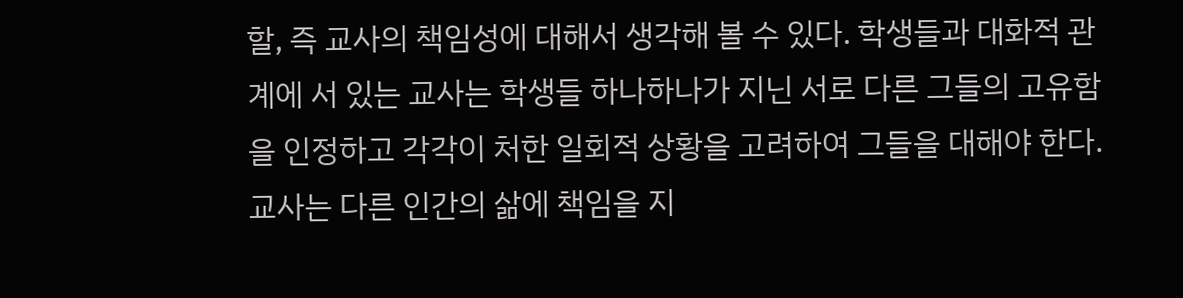할, 즉 교사의 책임성에 대해서 생각해 볼 수 있다. 학생들과 대화적 관계에 서 있는 교사는 학생들 하나하나가 지닌 서로 다른 그들의 고유함을 인정하고 각각이 처한 일회적 상황을 고려하여 그들을 대해야 한다. 교사는 다른 인간의 삶에 책임을 지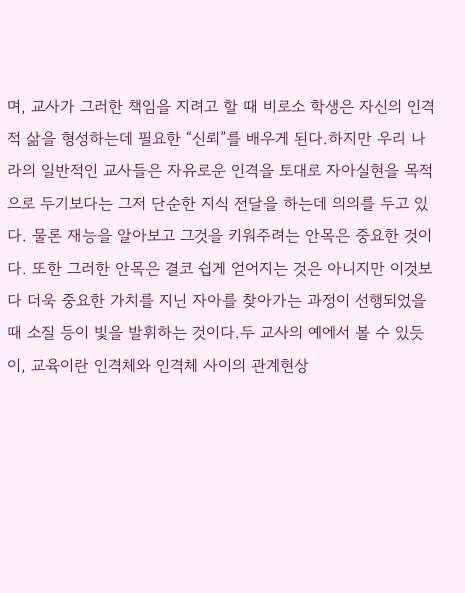며, 교사가 그러한 책임을 지려고 할 때 비로소 학생은 자신의 인격적 삶을 형성하는데 필요한 “신뢰”를 배우게 된다.하지만 우리 나라의 일반적인 교사들은 자유로운 인격을 토대로 자아실현을 목적으로 두기보다는 그저 단순한 지식 전달을 하는데 의의를 두고 있다. 물론 재능을 알아보고 그것을 키워주려는 안목은 중요한 것이다. 또한 그러한 안목은 결코 쉽게 얻어지는 것은 아니지만 이것보다 더욱 중요한 가치를 지닌 자아를 찾아가는 과정이 선행되었을 때 소질 등이 빛을 발휘하는 것이다.두 교사의 예에서 볼 수 있듯이, 교육이란 인격체와 인격체 사이의 관계현상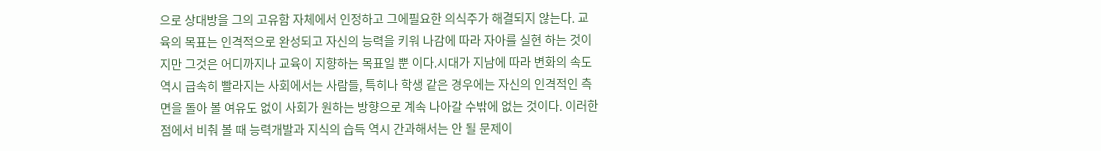으로 상대방을 그의 고유함 자체에서 인정하고 그에필요한 의식주가 해결되지 않는다. 교육의 목표는 인격적으로 완성되고 자신의 능력을 키워 나감에 따라 자아를 실현 하는 것이지만 그것은 어디까지나 교육이 지향하는 목표일 뿐 이다.시대가 지남에 따라 변화의 속도역시 급속히 빨라지는 사회에서는 사람들, 특히나 학생 같은 경우에는 자신의 인격적인 측면을 돌아 볼 여유도 없이 사회가 원하는 방향으로 계속 나아갈 수밖에 없는 것이다. 이러한 점에서 비춰 볼 때 능력개발과 지식의 습득 역시 간과해서는 안 될 문제이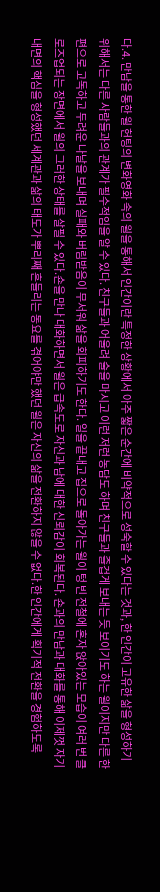다.4. 만남을 통한 윌 헌팅의 변화영화 속의 윌을 통해서 인간이란 특정한 상황에서 아주 짧은 순간에 비약적으로 성숙할 수 있다는 것과, 한 인간이 고유한 삶을 형성하기 위해서는 다른 사람들과의 관계가 필수적임을 알 수 있다. 친구들과 어울려 술을 마시고 이런 저런 농담도 하며 친구들과 즐겁게 보내는 듯 보이기도 하는 윌이지만 다른 한편으로 고독하고 두려운 나날을 보내며 실패와 버림받음이 무서워 삶을 회피하기도 한다. 일을 끝내고 집으로 돌아가는 윌이 텅 빈 전철에 혼자 앉아있는 모습이 여러 번 클로즈업되는 장면에서 윌의 그러한 상태를 살필 수 있다.숀을 만나 대화하면서 윌은 급속도로 자신과 남에 대한 신뢰감이 회복된다. 숀과의 만남과 대화를 통해 이제껏 자기 내면의 핵심을 형성했던 세계관과 삶의 태도가 뿌리째 흔들리는 동요를 겪어야만 했던 윌은 자신의 삶을 전환하지 않을 수 없다.한 인간에게 획기적 전환을 경험하도록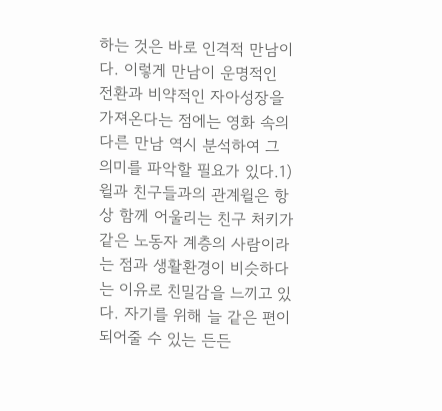하는 것은 바로 인격적 만남이다. 이렇게 만남이 운명적인 전환과 비약적인 자아성장을 가져온다는 점에는 영화 속의 다른 만남 역시 분석하여 그 의미를 파악할 필요가 있다.1) 윌과 친구들과의 관계윌은 항상 함께 어울리는 친구 처키가 같은 노동자 계층의 사람이라는 점과 생활환경이 비슷하다는 이유로 친밀감을 느끼고 있다. 자기를 위해 늘 같은 편이 되어줄 수 있는 든든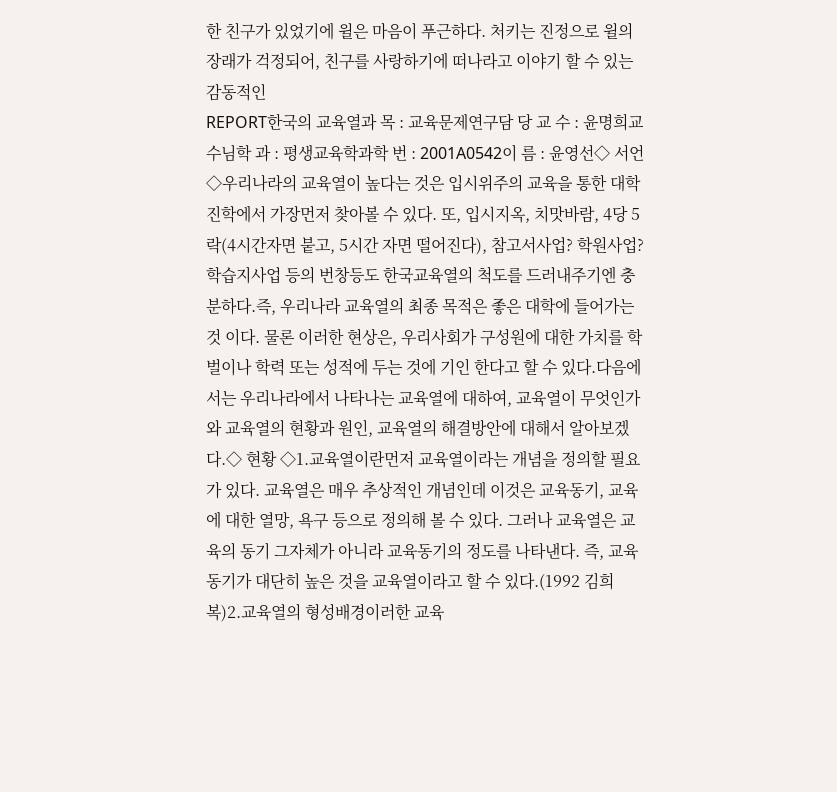한 친구가 있었기에 윌은 마음이 푸근하다. 처키는 진정으로 윌의 장래가 걱정되어, 친구를 사랑하기에 떠나라고 이야기 할 수 있는 감동적인
REPORT한국의 교육열과 목 : 교육문제연구담 당 교 수 : 윤명희교수님학 과 : 평생교육학과학 번 : 2001A0542이 름 : 윤영선◇ 서언 ◇우리나라의 교육열이 높다는 것은 입시위주의 교육을 통한 대학 진학에서 가장먼저 찾아볼 수 있다. 또, 입시지옥, 치맛바람, 4당 5락(4시간자면 붙고, 5시간 자면 떨어진다), 참고서사업? 학원사업? 학습지사업 등의 번창등도 한국교육열의 척도를 드러내주기엔 충분하다.즉, 우리나라 교육열의 최종 목적은 좋은 대학에 들어가는 것 이다. 물론 이러한 현상은, 우리사회가 구성원에 대한 가치를 학벌이나 학력 또는 성적에 두는 것에 기인 한다고 할 수 있다.다음에서는 우리나라에서 나타나는 교육열에 대하여, 교육열이 무엇인가와 교육열의 현황과 원인, 교육열의 해결방안에 대해서 알아보겠다.◇ 현황 ◇1.교육열이란먼저 교육열이라는 개념을 정의할 필요가 있다. 교육열은 매우 추상적인 개념인데 이것은 교육동기, 교육에 대한 열망, 욕구 등으로 정의해 볼 수 있다. 그러나 교육열은 교육의 동기 그자체가 아니라 교육동기의 정도를 나타낸다. 즉, 교육동기가 대단히 높은 것을 교육열이라고 할 수 있다.(1992 김희복)2.교육열의 형성배경이러한 교육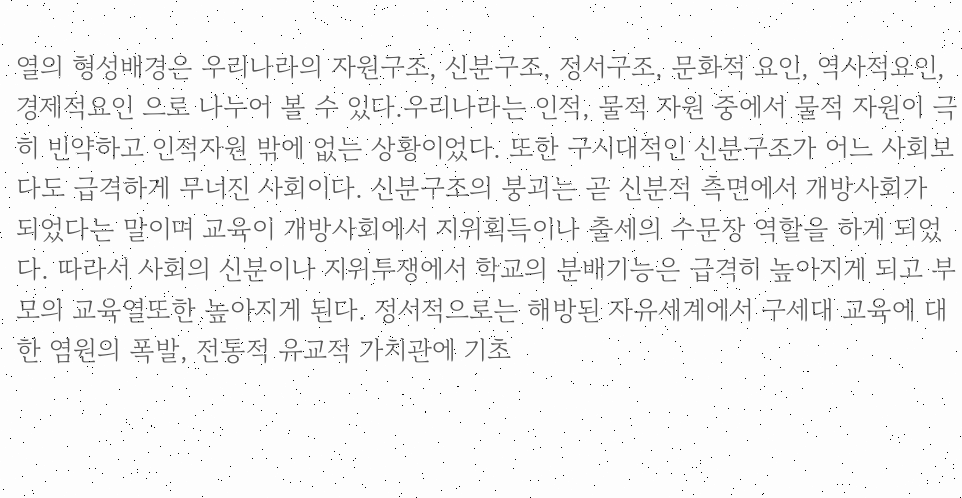열의 형성배경은 우리나라의 자원구조, 신분구조, 정서구조, 문화적 요인, 역사적요인, 경제적요인 으로 나누어 볼 수 있다.우리나라는 인적, 물적 자원 중에서 물적 자원이 극히 빈약하고 인적자원 밖에 없는 상황이었다. 또한 구시대적인 신분구조가 어느 사회보다도 급격하게 무너진 사회이다. 신분구조의 붕괴는 곧 신분적 측면에서 개방사회가 되었다는 말이며 교육이 개방사회에서 지위획득이나 출세의 수문장 역할을 하게 되었다. 따라서 사회의 신분이나 지위투쟁에서 학교의 분배기능은 급격히 높아지게 되고 부모의 교육열또한 높아지게 된다. 정서적으로는 해방된 자유세계에서 구세대 교육에 대한 염원의 폭발, 전통적 유교적 가치관에 기초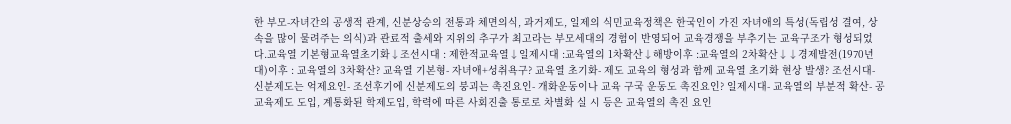한 부모-자녀간의 공생적 관계, 신분상승의 전통과 체면의식, 과거제도, 일제의 식민교육정책은 한국인이 가진 자녀애의 특성(독립성 결여, 상속을 많이 물려주는 의식)과 관료적 출세와 지위의 추구가 최고라는 부모세대의 경험이 반영되어 교육경쟁을 부추기는 교육구조가 형성되었다.교육열 기본형교육열초기화↓조선시대 : 제한적교육열↓일제시대 :교육열의 1차확산↓해방이후 :교육열의 2차확산↓↓경제발전(1970년대)이후 : 교육열의 3차확산? 교육열 기본형- 자녀애+성취욕구? 교육열 초기화- 제도 교육의 형성과 함께 교육열 초기화 현상 발생? 조선시대- 신분제도는 억제요인- 조선후기에 신분제도의 붕괴는 촉진요인- 개화운동이나 교육 구국 운동도 촉진요인? 일제시대- 교육열의 부분적 확산- 공교육제도 도입, 계통화된 학제도입, 학력에 따른 사회진출 통로로 차별화 실 시 등은 교육열의 촉진 요인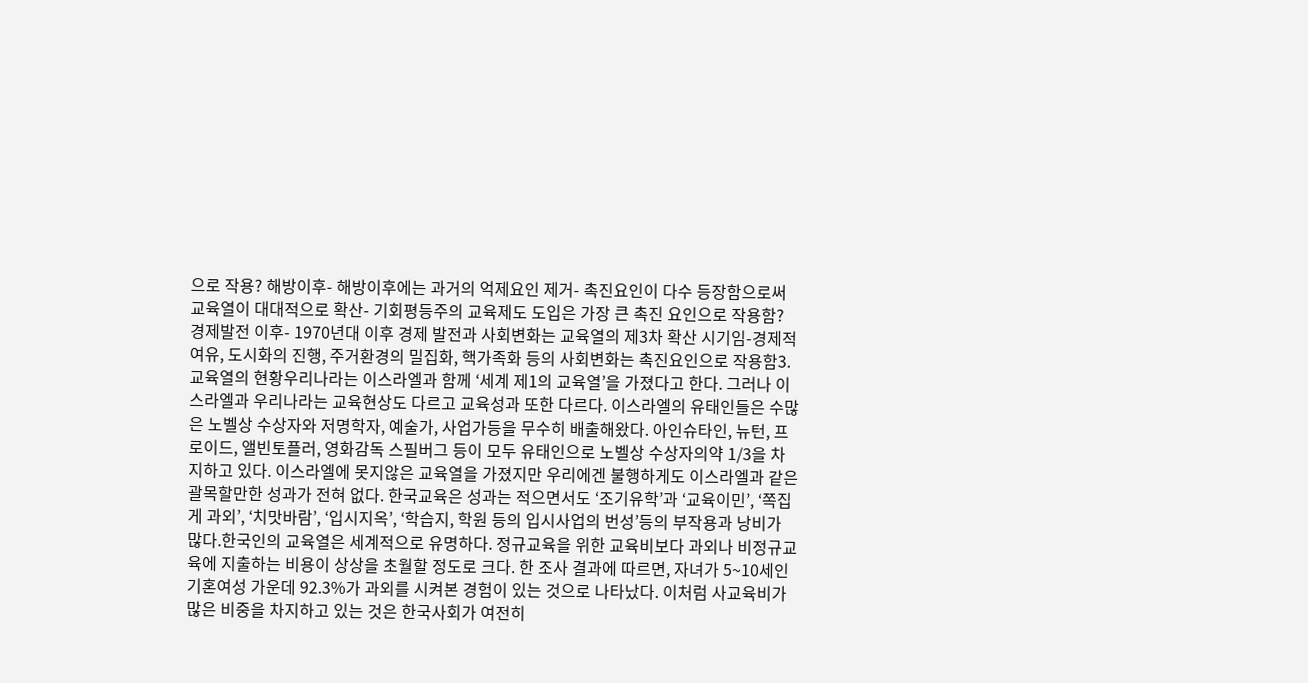으로 작용? 해방이후- 해방이후에는 과거의 억제요인 제거- 촉진요인이 다수 등장함으로써 교육열이 대대적으로 확산- 기회평등주의 교육제도 도입은 가장 큰 촉진 요인으로 작용함? 경제발전 이후- 1970년대 이후 경제 발전과 사회변화는 교육열의 제3차 확산 시기임-경제적 여유, 도시화의 진행, 주거환경의 밀집화, 핵가족화 등의 사회변화는 촉진요인으로 작용함3. 교육열의 현황우리나라는 이스라엘과 함께 ‘세계 제1의 교육열’을 가졌다고 한다. 그러나 이스라엘과 우리나라는 교육현상도 다르고 교육성과 또한 다르다. 이스라엘의 유태인들은 수많은 노벨상 수상자와 저명학자, 예술가, 사업가등을 무수히 배출해왔다. 아인슈타인, 뉴턴, 프로이드, 앨빈토플러, 영화감독 스필버그 등이 모두 유태인으로 노벨상 수상자의약 1/3을 차지하고 있다. 이스라엘에 못지않은 교육열을 가졌지만 우리에겐 불행하게도 이스라엘과 같은 괄목할만한 성과가 전혀 없다. 한국교육은 성과는 적으면서도 ‘조기유학’과 ‘교육이민’, ‘쪽집게 과외’, ‘치맛바람’, ‘입시지옥’, ‘학습지, 학원 등의 입시사업의 번성’등의 부작용과 낭비가 많다.한국인의 교육열은 세계적으로 유명하다. 정규교육을 위한 교육비보다 과외나 비정규교육에 지출하는 비용이 상상을 초월할 정도로 크다. 한 조사 결과에 따르면, 자녀가 5~10세인 기혼여성 가운데 92.3%가 과외를 시켜본 경험이 있는 것으로 나타났다. 이처럼 사교육비가 많은 비중을 차지하고 있는 것은 한국사회가 여전히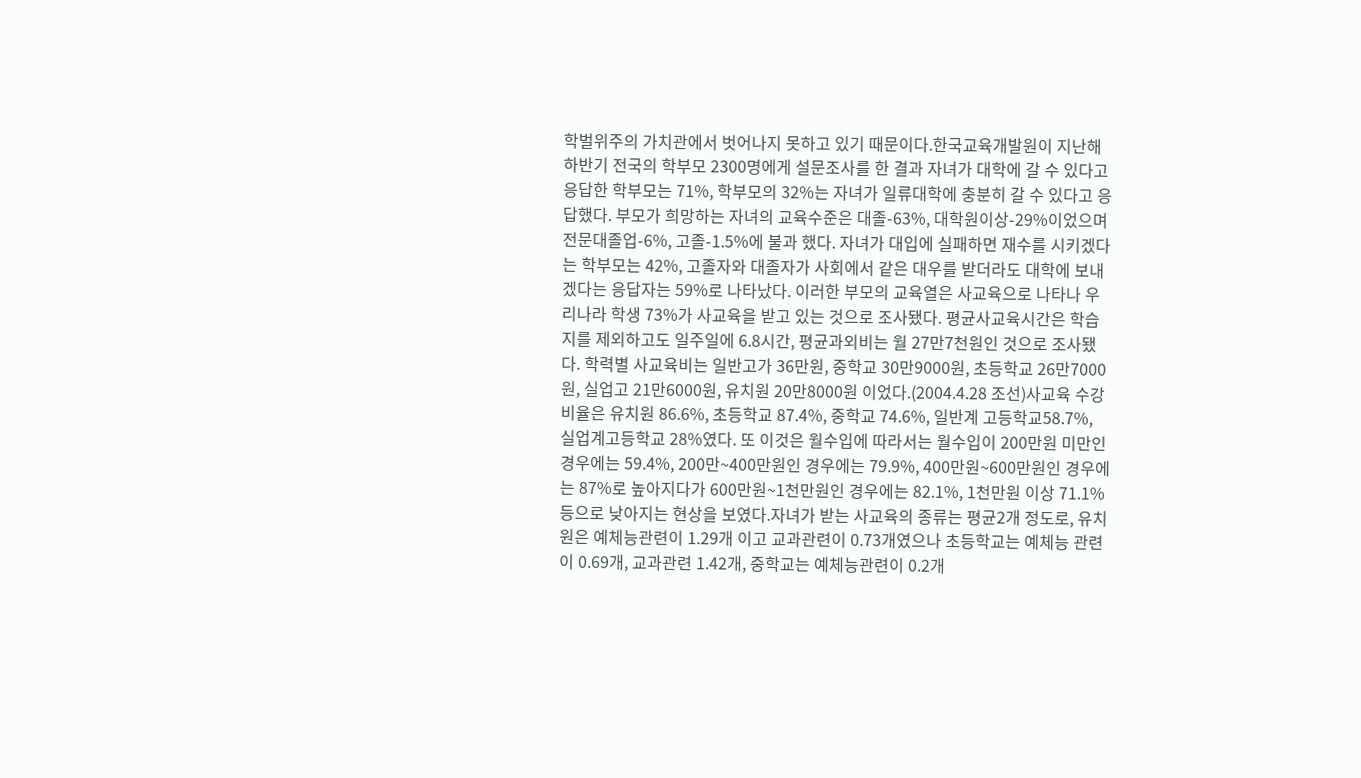학벌위주의 가치관에서 벗어나지 못하고 있기 때문이다.한국교육개발원이 지난해 하반기 전국의 학부모 2300명에게 설문조사를 한 결과 자녀가 대학에 갈 수 있다고 응답한 학부모는 71%, 학부모의 32%는 자녀가 일류대학에 충분히 갈 수 있다고 응답했다. 부모가 희망하는 자녀의 교육수준은 대졸-63%, 대학원이상-29%이었으며 전문대졸업-6%, 고졸-1.5%에 불과 했다. 자녀가 대입에 실패하면 재수를 시키겠다는 학부모는 42%, 고졸자와 대졸자가 사회에서 같은 대우를 받더라도 대학에 보내겠다는 응답자는 59%로 나타났다. 이러한 부모의 교육열은 사교육으로 나타나 우리나라 학생 73%가 사교육을 받고 있는 것으로 조사됐다. 평균사교육시간은 학습지를 제외하고도 일주일에 6.8시간, 평균과외비는 월 27만7천원인 것으로 조사됐다. 학력별 사교육비는 일반고가 36만원, 중학교 30만9000원, 초등학교 26만7000원, 실업고 21만6000원, 유치원 20만8000원 이었다.(2004.4.28 조선)사교육 수강비율은 유치원 86.6%, 초등학교 87.4%, 중학교 74.6%, 일반계 고등학교58.7%, 실업계고등학교 28%였다. 또 이것은 월수입에 따라서는 월수입이 200만원 미만인 경우에는 59.4%, 200만~400만원인 경우에는 79.9%, 400만원~600만원인 경우에는 87%로 높아지다가 600만원~1천만원인 경우에는 82.1%, 1천만원 이상 71.1% 등으로 낮아지는 현상을 보였다.자녀가 받는 사교육의 종류는 평균2개 정도로, 유치원은 예체능관련이 1.29개 이고 교과관련이 0.73개였으나 초등학교는 예체능 관련이 0.69개, 교과관련 1.42개, 중학교는 예체능관련이 0.2개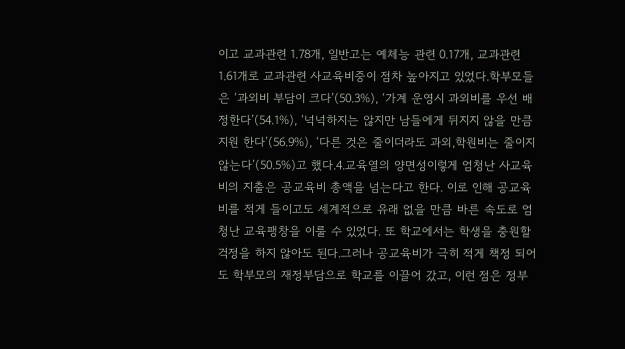이고 교과관련 1.78개, 일반고는 예체능 관련 0.17개, 교과관련 1.61개로 교과관련 사교육비중이 점차 높아지고 있었다.학부모들은 ‘과외비 부담이 크다’(50.3%), ‘가계 운영시 과외비를 우선 배정한다’(54.1%), ‘넉넉하지는 않지만 남들에게 뒤지지 않을 만큼 지원 한다’(56.9%), ‘다른 것은 줄이더라도 과외,학원비는 줄이지 않는다’(50.5%)고 했다.4.교육열의 양면성이렇게 엄청난 사교육비의 지출은 공교육비 총액을 넘는다고 한다. 이로 인해 공교육비를 적게 들이고도 세계적으로 유래 없을 만큼 바른 속도로 엄청난 교육팽창을 이룰 수 있었다. 또 학교에서는 학생을 충원할 걱정을 하지 않아도 된다.그러나 공교육비가 극히 적게 책정 되어도 학부모의 재정부담으로 학교를 이끌어 갔고, 이런 점은 정부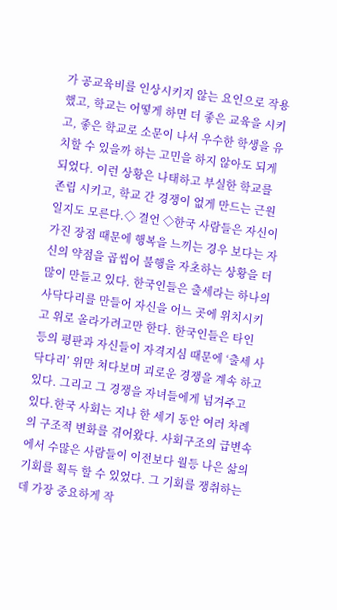가 공교육비를 인상시키지 않는 요인으로 작용했고, 학교는 어떻게 하면 더 좋은 교육을 시키고, 좋은 학교로 소문이 나서 우수한 학생을 유치할 수 있을까 하는 고민을 하지 않아도 되게 되었다. 이런 상황은 나태하고 부실한 학교를 존립 시키고, 학교 간 경쟁이 없게 만드는 근원 일지도 모른다.◇ 결언 ◇한국 사람들은 자신이 가진 장점 때문에 행복을 느끼는 경우 보다는 자신의 약점을 곱씹어 불행을 자초하는 상황을 더 많이 만들고 있다. 한국인들은 출세라는 하나의 사닥다리를 만들어 자신을 어느 곳에 위치시키고 위로 올라가려고만 한다. 한국인들은 타인 등의 평판과 자신들이 자격지심 때문에 ‘출세 사닥다리’ 위만 쳐다보며 괴로운 경쟁을 계속 하고 있다. 그리고 그 경쟁을 자녀들에게 넘겨주고 있다.한국 사회는 지나 한 세기 동안 여러 차례의 구조적 변화를 겪어왔다. 사회구조의 급변속에서 수많은 사람들이 이전보다 월등 나은 삶의 기회를 획득 할 수 있었다. 그 기회를 쟁취하는데 가장 중요하게 작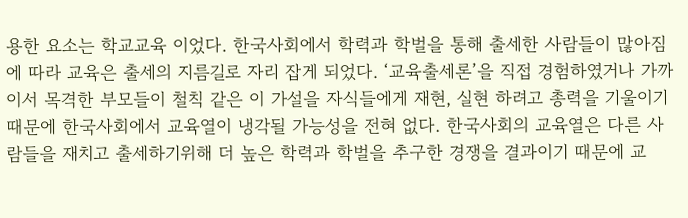용한 요소는 학교교육 이었다. 한국사회에서 학력과 학벌을 통해 출세한 사람들이 많아짐에 따라 교육은 출세의 지름길로 자리 잡게 되었다. ‘교육출세론’을 직접 경험하였거나 가까이서 목격한 부모들이 철칙 같은 이 가설을 자식들에게 재현, 실현 하려고 총력을 기울이기 때문에 한국사회에서 교육열이 냉각될 가능성을 전혀 없다. 한국사회의 교육열은 다른 사람들을 재치고 출세하기위해 더 높은 학력과 학벌을 추구한 경쟁을 결과이기 때문에 교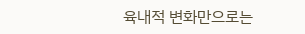육내적 변화만으로는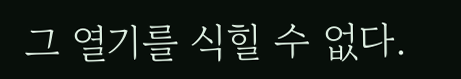그 열기를 식힐 수 없다.